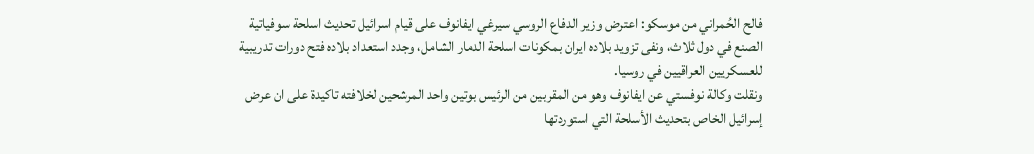فالح الحُمراني من موسكو: اعترض وزير الدفاع الروسي سيرغي ايفانوف على قيام اسرائيل تحديث اسلحة سوفياتية الصنع في دول ثلاث، ونفى تزويد بلاده ايران بمكونات اسلحة الدمار الشامل، وجدد استعداد بلاده فتح دورات تدريبية للعسكريين العراقيين في روسيا.
ونقلت وكالة نوفستي عن ايفانوف وهو من المقربين من الرئيس بوتين واحد المرشحين لخلافته تاكيدة على ان عرض إسرائيل الخاص بتحديث الأسلحة التي استوردتها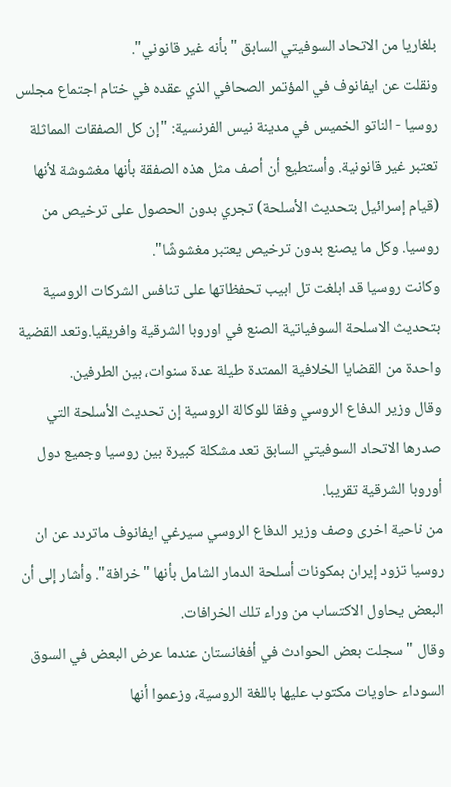بلغاريا من الاتحاد السوفيتي السابق "بأنه غير قانوني".
ونقلت عن ايفانوف في المؤتمر الصحافي الذي عقده في ختام اجتماع مجلس روسيا - الناتو الخميس في مدينة نيس الفرنسية: "إن كل الصفقات المماثلة تعتبر غير قانونية. وأستطيع أن أصف مثل هذه الصفقة بأنها مغشوشة لأنها (قيام إسرائيل بتحديث الأسلحة) تجري بدون الحصول على ترخيص من روسيا. وكل ما يصنع بدون ترخيص يعتبر مغشوشًا".
وكانت روسيا قد ابلغت تل ابيب تحفظاتها على تنافس الشركات الروسية بتحديث الاسلحة السوفياتية الصنع في اوروبا الشرقية وافريقيا.وتعد القضية واحدة من القضايا الخلافية الممتدة طيلة عدة سنوات، بين الطرفين.
وقال وزير الدفاع الروسي وفقا للوكالة الروسية إن تحديث الأسلحة التي صدرها الاتحاد السوفيتي السابق تعد مشكلة كبيرة بين روسيا وجميع دول أوروبا الشرقية تقريبا.
من ناحية اخرى وصف وزير الدفاع الروسي سيرغي ايفانوف ماتردد عن ان روسيا تزود إيران بمكونات أسلحة الدمار الشامل بأنها "خرافة". وأشار إلى أن البعض يحاول الاكتساب من وراء تلك الخرافات.
وقال "سجلت بعض الحوادث في أفغانستان عندما عرض البعض في السوق السوداء حاويات مكتوب عليها باللغة الروسية، وزعموا أنها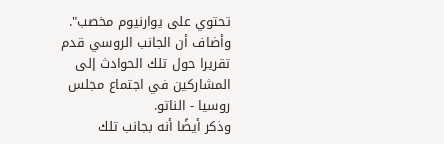تحتوي على يوارنيوم مخصب". وأضاف أن الجانب الروسي قدم تقريرا حول تلك الحوادث إلى المشاركين في اجتماع مجلس روسيا - الناتو.
وذكر أيضًا أنه بجانب تلك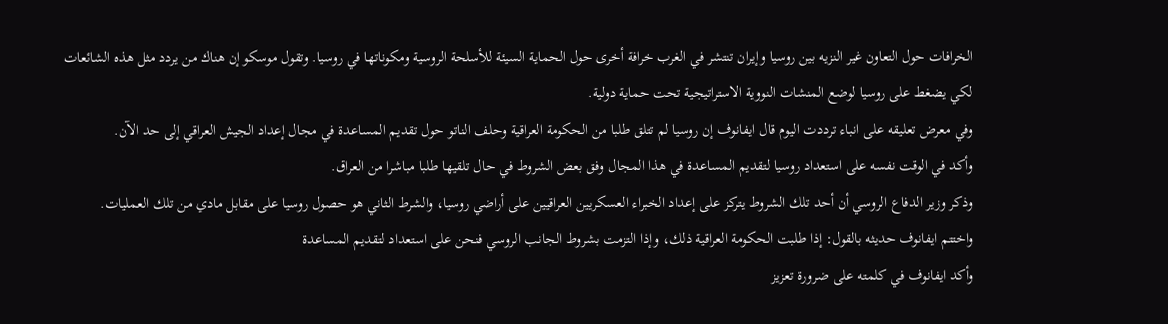الخرافات حول التعاون غير النزيه بين روسيا وإيران تنتشر في الغرب خرافة أخرى حول الحماية السيئة للأسلحة الروسية ومكوناتها في روسيا. وتقول موسكو إن هناك من يردد مثل هذه الشائعات لكي يضغط على روسيا لوضع المنشات النووية الاستراتيجية تحت حماية دولية.
وفي معرض تعليقه على انباء ترددت اليوم قال ايفانوف إن روسيا لم تتلق طلبا من الحكومة العراقية وحلف الناتو حول تقديم المساعدة في مجال إعداد الجيش العراقي إلى حد الآن.
وأكد في الوقت نفسه على استعداد روسيا لتقديم المساعدة في هذا المجال وفق بعض الشروط في حال تلقيها طلبا مباشرا من العراق.
وذكر وزير الدفاع الروسي أن أحد تلك الشروط يتركز على إعداد الخبراء العسكريين العراقيين على أراضي روسيا، والشرط الثاني هو حصول روسيا على مقابل مادي من تلك العمليات.
واختتم ايفانوف حديثه بالقول: إذا طلبت الحكومة العراقية ذلك، وإذا التزمت بشروط الجانب الروسي فنحن على استعداد لتقديم المساعدة
وأكد ايفانوف في كلمته على ضرورة تعزيز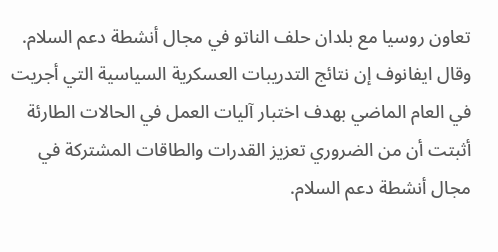تعاون روسيا مع بلدان حلف الناتو في مجال أنشطة دعم السلام. وقال ايفانوف إن نتائج التدريبات العسكرية السياسية التي أجريت في العام الماضي بهدف اختبار آليات العمل في الحالات الطارئة أثبتت أن من الضروري تعزيز القدرات والطاقات المشتركة في مجال أنشطة دعم السلام.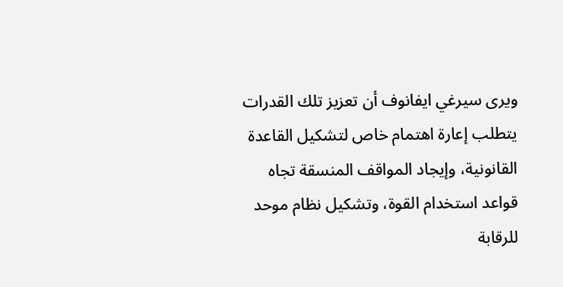ويرى سيرغي ايفانوف أن تعزيز تلك القدرات يتطلب إعارة اهتمام خاص لتشكيل القاعدة القانونية، وإيجاد المواقف المنسقة تجاه قواعد استخدام القوة، وتشكيل نظام موحد للرقابة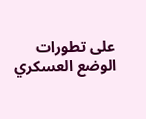على تطورات الوضع العسكري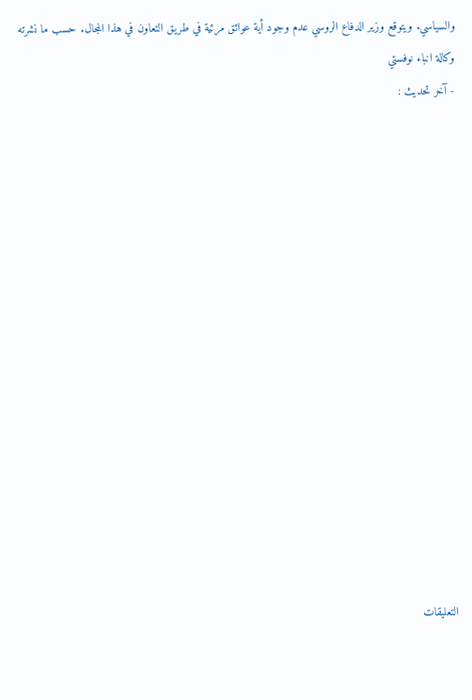والسياسي. ويتوقع وزير الدفاع الروسي عدم وجود أية عوائق مرئية في طريق التعاون في هذا المجال. حسب ما نشرته وكالة انباء نوفستي
- آخر تحديث :















التعليقات